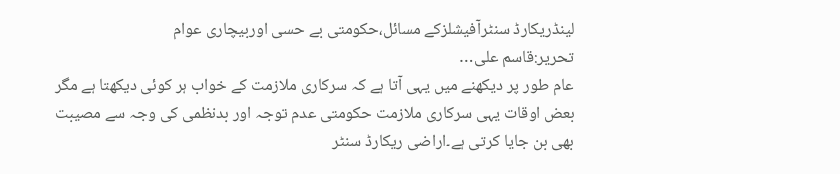لینڈریکارڈ سنٹرآفیشلزکے مسائل،حکومتی بے حسی اوربیچاری عوام
تحریر:قاسم علی…
عام طور پر دیکھنے میں یہی آتا ہے کہ سرکاری ملازمت کے خواب ہر کوئی دیکھتا ہے مگر بعض اوقات یہی سرکاری ملازمت حکومتی عدم توجہ اور بدنظمی کی وجہ سے مصیبت بھی بن جایا کرتی ہے۔اراضی ریکارڈ سنٹر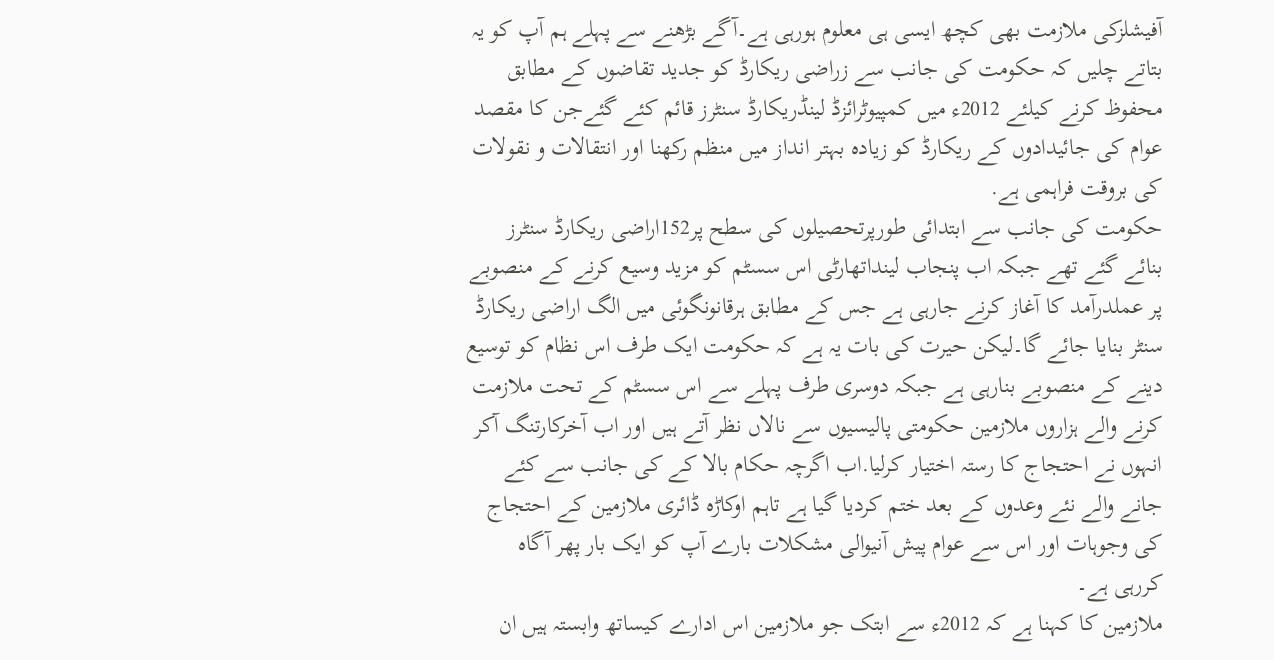آفیشلزکی ملازمت بھی کچھ ایسی ہی معلوم ہورہی ہے۔آگے بڑھنے سے پہلے ہم آپ کو یہ بتاتے چلیں کہ حکومت کی جانب سے زراضی ریکارڈ کو جدید تقاضوں کے مطابق محفوظ کرنے کیلئے 2012ء میں کمپیوٹرائزڈ لینڈریکارڈ سنٹرز قائم کئے گئےجن کا مقصد عوام کی جائیدادوں کے ریکارڈ کو زیادہ بہتر انداز میں منظم رکھنا اور انتقالات و نقولات کی بروقت فراہمی ہے.
حکومت کی جانب سے ابتدائی طورپرتحصیلوں کی سطح پر152اراضی ریکارڈ سنٹرز بنائے گئے تھے جبکہ اب پنجاب لینداتھارٹی اس سسٹم کو مزید وسیع کرنے کے منصوبے پر عملدرآمد کا آغاز کرنے جارہی ہے جس کے مطابق ہرقانونگوئی میں الگ اراضی ریکارڈ سنٹر بنایا جائے گا۔لیکن حیرت کی بات یہ ہے کہ حکومت ایک طرف اس نظام کو توسیع دینے کے منصوبے بنارہی ہے جبکہ دوسری طرف پہلے سے اس سسٹم کے تحت ملازمت کرنے والے ہزاروں ملازمین حکومتی پالیسیوں سے نالاں نظر آتے ہیں اور اب آخرکارتنگ آکر انہوں نے احتجاج کا رستہ اختیار کرلیا.اب اگرچہ حکام بالا کے کی جانب سے کئے جانے والے نئے وعدوں کے بعد ختم کردیا گیا ہے تاہم اوکاڑہ ڈائری ملازمین کے احتجاج کی وجوہات اور اس سے عوام پیش آنیوالی مشکلات بارے آپ کو ایک بار پھر آگاہ کررہی ہے۔
ملازمین کا کہنا ہے کہ 2012ء سے ابتک جو ملازمین اس ادارے کیساتھ وابستہ ہیں ان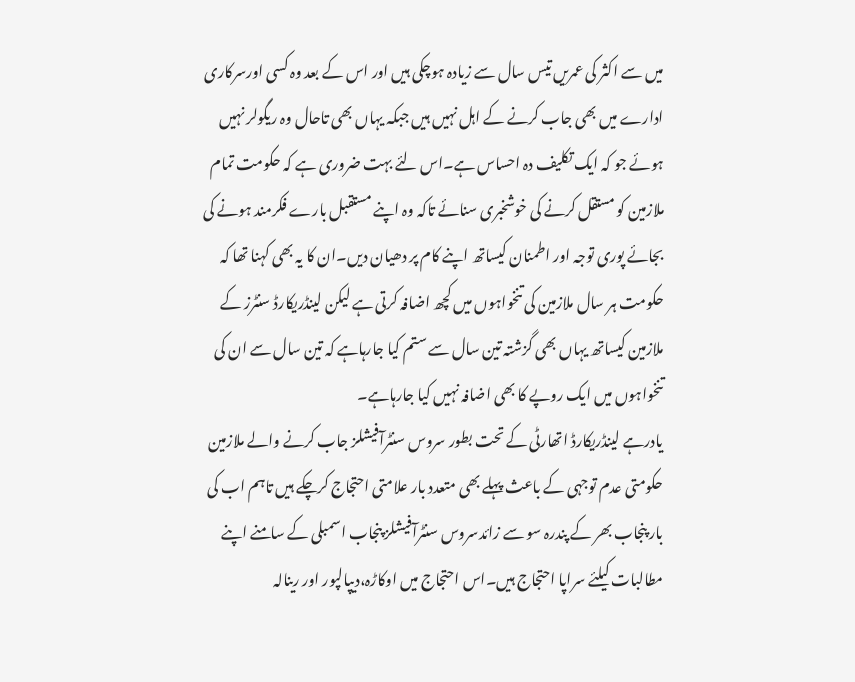میں سے اکثر کی عمریں تیس سال سے زیادہ ہوچکی ہیں اور اس کے بعد وہ کسی اورسرکاری ادارے میں بھی جاب کرنے کے اہل نہیں ہیں جبکہ یہاں بھی تاحال وہ ریگولر نہیں ہوئے جو کہ ایک تکلیف دہ احساس ہے۔اس لئے بہت ضروری ہے کہ حکومت تمام ملازمین کو مستقل کرنے کی خوشخبری سنائے تاکہ وہ اپنے مستقبل بارے فکرمند ہونے کی بجائے پوری توجہ اور اطمنان کیساتھ اپنے کام پر دھیان دیں۔ان کا یہ بھی کہنا تھا کہ حکومت ہر سال ملازمین کی تنخواہوں میں کچھ اضافہ کرتی ہے لیکن لینڈریکارڈ سنٹرز کے ملازمین کیساتھ یہاں بھی گزشتہ تین سال سے ستم کیا جارہاہے کہ تین سال سے ان کی تنخواہوں میں ایک روپے کا بھی اضافہ نہیں کیا جارہاہے۔
یادرہے لینڈریکارڈ اتھارٹی کے تحت بطور سروس سنٹرآفیشلز جاب کرنے والے ملازمین حکومتی عدم توجہی کے باعث پہلے بھی متعدد بار علامتی احتجاج کرچکے ہیں تاہم اب کی بار پنجاب بھر کے پندرہ سو سے زائدسروس سنٹرآفیشلز پنجاب اسمبلی کے سامنے اپنے مطالبات کیلئے سراپا احتجاج ہیں۔اس احتجاج میں اوکاڑہ،دیپالپور اور رینالہ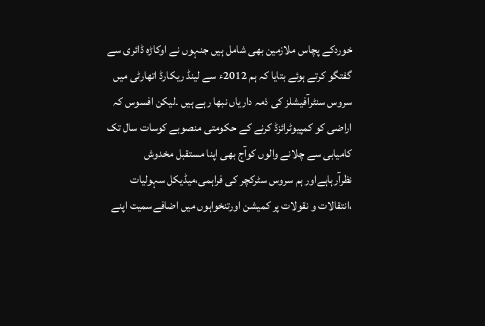خوردکے پچاس ملازمین بھی شامل ہیں جنہوں نے اوکاڑہ ڈائری سے گفتگو کرتے ہوئے بتایا کہ ہم 2012ء سے لینڈ ریکارڈ اتھارٹی میں سروس سنٹرآفیشلز کی ذمہ داریاں نبھا رہے ہیں ۔لیکن افسوس کہ اراضی کو کمپیوٹرائزڈ کرنے کے حکومتی منصوبے کوسات سال تک کامیابی سے چلانے والوں کوآج بھی اپنا مستقبل مخدوش نظرآرہاہےاور ہم سروس سٹرکچر کی فراہمی،میڈیکل سہولیات ،انتقالات و نقولات پر کمیشن اورتنخواہوں میں اضافےسمیت اپنے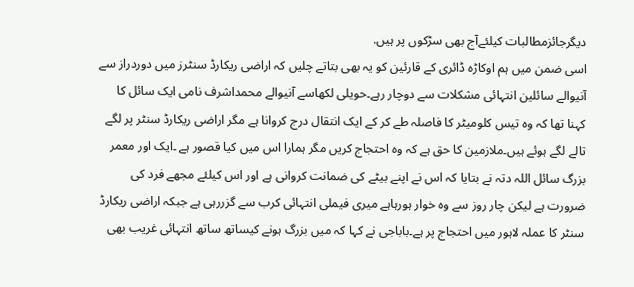دیگرجائزمطالبات کیلئےآج بھی سڑکوں پر ہیں.
اسی ضمن میں ہم اوکاڑہ ڈائری کے قارئین کو یہ بھی بتاتے چلیں کہ اراضی ریکارڈ سنٹرز میں دوردراز سے آنیوالے سائلین انتہائی مشکلات سے دوچار رہے۔حویلی لکھاسے آنیوالے محمداشرف نامی ایک سائل کا کہنا تھا کہ وہ تیس کلومیٹر کا فاصلہ طے کر کے ایک انتقال درج کروانا ہے مگر اراضی ریکارڈ سنٹر پر لگے تالے لگے ہوئے ہیں۔ملازمین کا حق ہے کہ وہ احتجاج کریں مگر ہمارا اس میں کیا قصور ہے ۔ایک اور معمر بزرگ سائل اللہ دتہ نے بتایا کہ اس نے اپنے بیٹے کی ضمانت کروانی ہے اور اس کیلئے مجھے فرد کی ضرورت ہے لیکن چار روز سے وہ خوار ہورہاہے میری فیملی انتہائی کرب سے گزررہی ہے جبکہ اراضی ریکارڈ سنٹر کا عملہ لاہور میں احتجاج پر ہے۔باباجی نے کہا کہ میں بزرگ ہونے کیساتھ ساتھ انتہائی غریب بھی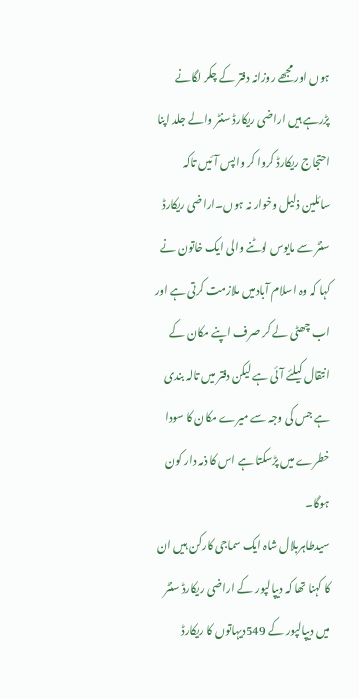ہوں اور مجھے روزانہ دفتر کے چکر لگانے پڑرہے ہیں اراضی ریکارڈ سنٹر والے جلد اپنا احتجاج ریکارڈ کروا کر واپس آئیں تاکہ سائلین ذلیل وخوار نہ ہوں۔اراضی ریکارڈ سنٹر سے مایوس لوٹنے والی ایک خاتون نے کہا کہ وہ اسلام آبادمیں ملازمت کرتی ہے اور اب چھٹی لے کر صرف اپنے مکان کے انتقال کیلئے آئی ہے لیکن دفتر میں تالہ بندی ہے جس کی وجہ سے میرے مکان کا سودا خطرے میں پڑسکتا ہے اس کا ذمہ دار کون ہوگا۔
سیدطاہربلال شاہ ایک سماجی کارکن ہیں ان کا کہنا تھا کہ دیپالپور کے اراضی ریکارڈ سنٹر میں دیپالپور کے 549دیہاتوں کا ریکارڈ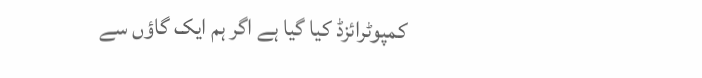کمپوٹرائزڈ کیا گیا ہے اگر ہم ایک گاؤں سے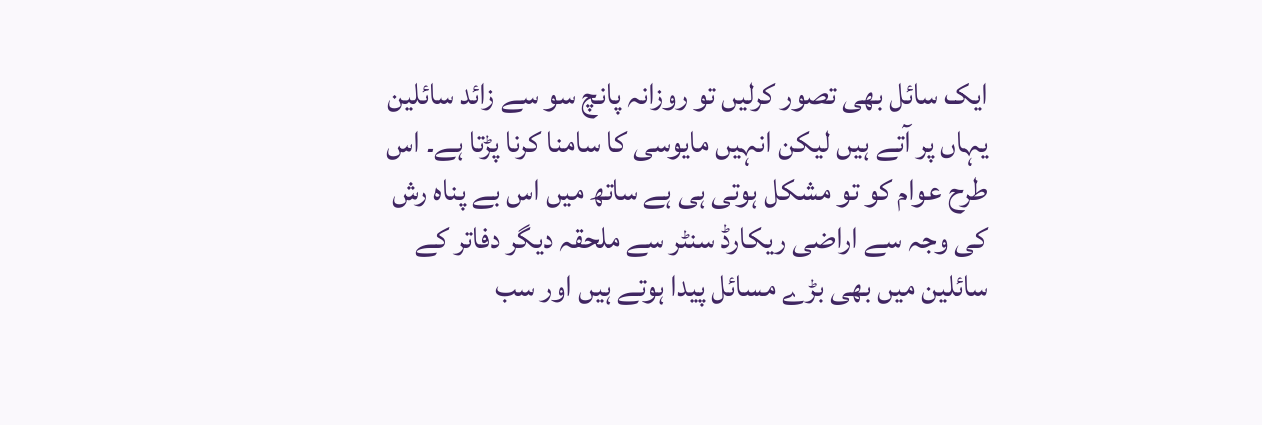ایک سائل بھی تصور کرلیں تو روزانہ پانچ سو سے زائد سائلین یہاں پر آتے ہیں لیکن انہیں مایوسی کا سامنا کرنا پڑتا ہے۔ اس طرح عوام کو تو مشکل ہوتی ہی ہے ساتھ میں اس بے پناہ رش کی وجہ سے اراضی ریکارڈ سنٹر سے ملحقہ دیگر دفاتر کے سائلین میں بھی بڑے مسائل پیدا ہوتے ہیں اور سب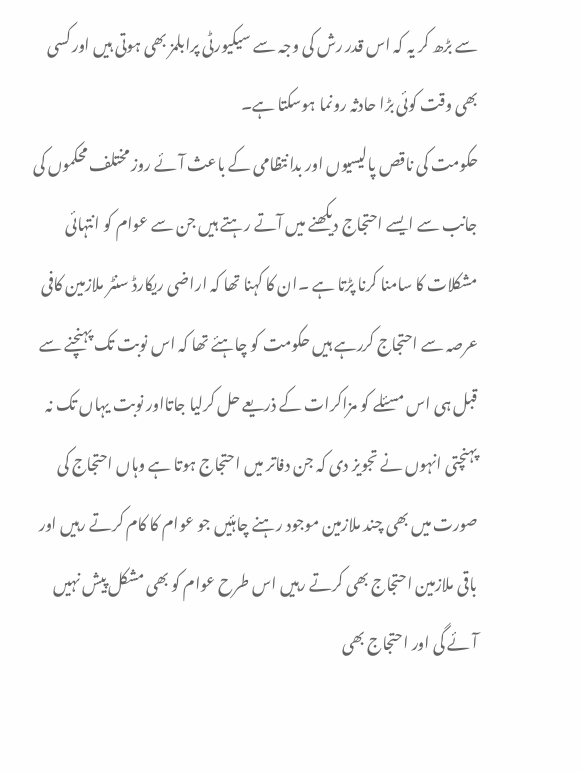سے بڑھ کر یہ کہ اس قدر رش کی وجہ سے سیکیورٹی پرابلمز بھی ہوتی ہیں اور کسی بھی وقت کوئی بڑا حادثہ رونما ہوسکتا ہے۔
حکومت کی ناقص پالیسیوں اور بدانتظامی کے باعث آئے روز مختلف محکموں کی جانب سے ایسے احتجاج دیکھنے میں آتے رہتے ہیں جن سے عوام کو انتہائی مشکلات کا سامنا کرنا پڑتا ہے ۔ان کا کہنا تھا کہ اراضی ریکارڈ سنٹر ملازمین کافی عرصہ سے احتجاج کررہے ہیں حکومت کو چاہئے تھا کہ اس نوبت تک پہنچنے سے قبل ہی اس مسئلے کو مزاکرات کے ذریعے حل کرلیا جاتااور نوبت یہاں تک نہ پہنچتی انہوں نے تجویز دی کہ جن دفاتر میں احتجاج ہوتا ہے وہاں احتجاج کی صورت میں بھی چند ملازمین موجود رہنے چاہئیں جو عوام کا کام کرتے رہیں اور باقی ملازمین احتجاج بھی کرتے رہیں اس طرح عوام کو بھی مشکل پیش نہیں آئے گی اور احتجاج بھی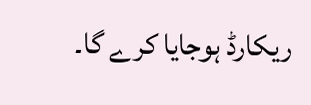ریکارڈ ہوجایا کرے گا۔